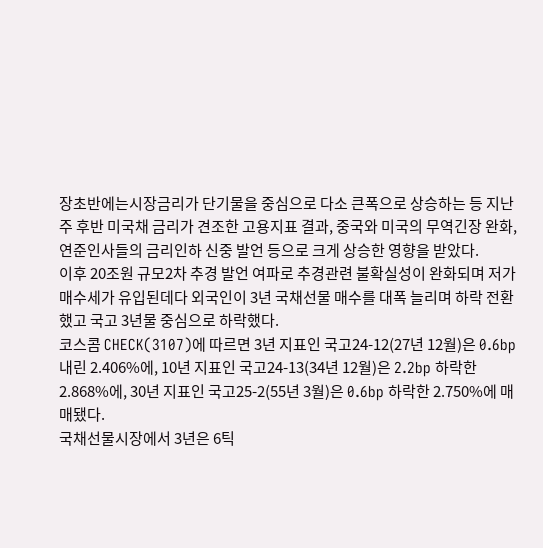장초반에는시장금리가 단기물을 중심으로 다소 큰폭으로 상승하는 등 지난주 후반 미국채 금리가 견조한 고용지표 결과, 중국와 미국의 무역긴장 완화, 연준인사들의 금리인하 신중 발언 등으로 크게 상승한 영향을 받았다.
이후 20조원 규모2차 추경 발언 여파로 추경관련 불확실성이 완화되며 저가 매수세가 유입된데다 외국인이 3년 국채선물 매수를 대폭 늘리며 하락 전환했고 국고 3년물 중심으로 하락했다.
코스콤 CHECK(3107)에 따르면 3년 지표인 국고24-12(27년 12월)은 0.6bp 내린 2.406%에, 10년 지표인 국고24-13(34년 12월)은 2.2bp 하락한 2.868%에, 30년 지표인 국고25-2(55년 3월)은 0.6bp 하락한 2.750%에 매매됐다.
국채선물시장에서 3년은 6틱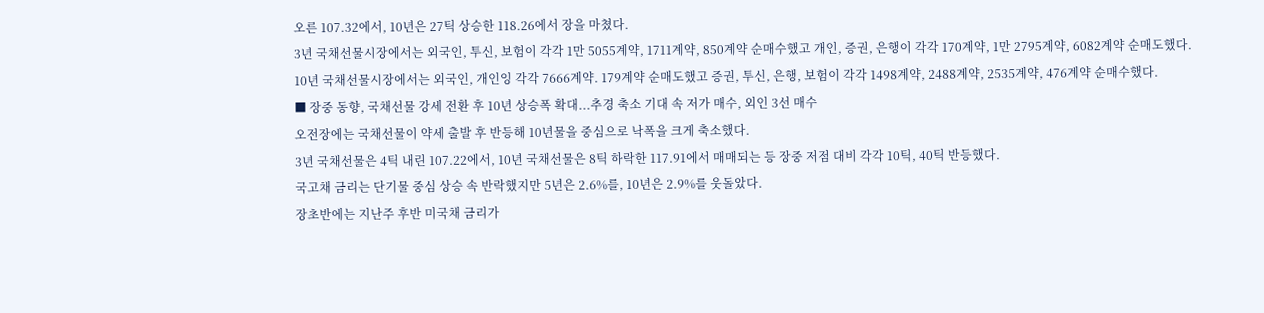오른 107.32에서, 10년은 27틱 상승한 118.26에서 장을 마쳤다.
3년 국채선물시장에서는 외국인, 투신, 보험이 각각 1만 5055계약, 1711계약, 850계약 순매수했고 개인, 증권, 은행이 각각 170계약, 1만 2795계약, 6082계약 순매도했다.
10년 국채선물시장에서는 외국인, 개인잉 각각 7666계약. 179계약 순매도했고 증권, 투신, 은행, 보험이 각각 1498계약, 2488계약, 2535계약, 476계약 순매수했다.
■ 장중 동향, 국채선물 강세 전환 후 10년 상승폭 확대...추경 축소 기대 속 저가 매수, 외인 3선 매수
오전장에는 국채선물이 약세 출발 후 반등해 10년물을 중심으로 낙폭을 크게 축소했다.
3년 국채선물은 4틱 내린 107.22에서, 10년 국채선물은 8틱 하락한 117.91에서 매매되는 등 장중 저점 대비 각각 10틱, 40틱 반등했다.
국고채 금리는 단기물 중심 상승 속 반락했지만 5년은 2.6%를, 10년은 2.9%를 웃돌았다.
장초반에는 지난주 후반 미국채 금리가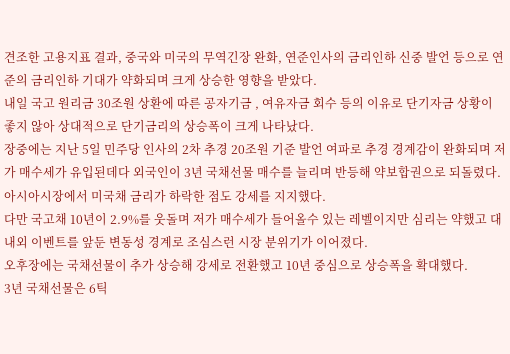견조한 고용지표 결과, 중국와 미국의 무역긴장 완화, 연준인사의 금리인하 신중 발언 등으로 연준의 금리인하 기대가 약화되며 크게 상승한 영향을 받았다.
내일 국고 원리금 30조원 상환에 따른 공자기금 , 여유자금 회수 등의 이유로 단기자금 상황이 좋지 않아 상대적으로 단기금리의 상승폭이 크게 나타났다.
장중에는 지난 5일 민주당 인사의 2차 추경 20조원 기준 발언 여파로 추경 경계감이 완화되며 저가 매수세가 유입된데다 외국인이 3년 국채선물 매수를 늘리며 반등해 약보합권으로 되돌렸다.
아시아시장에서 미국채 금리가 하락한 점도 강세를 지지했다.
다만 국고채 10년이 2.9%를 웃돌며 저가 매수세가 들어올수 있는 레벨이지만 심리는 약했고 대내외 이벤트를 앞둔 변동성 경계로 조심스런 시장 분위기가 이어졌다.
오후장에는 국채선물이 추가 상승해 강세로 전환했고 10년 중심으로 상승폭을 확대했다.
3년 국채선물은 6틱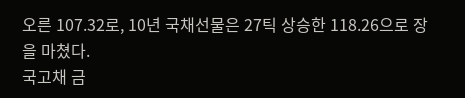오른 107.32로, 10년 국채선물은 27틱 상승한 118.26으로 장을 마쳤다.
국고채 금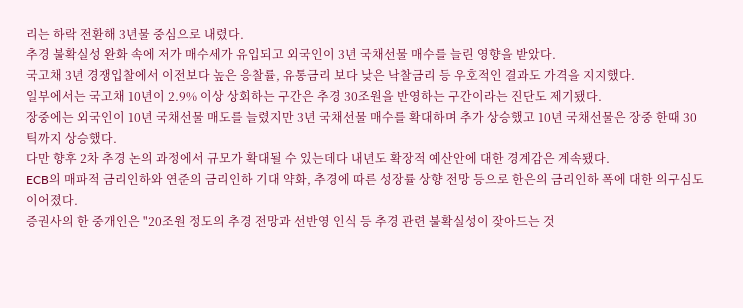리는 하락 전환해 3년물 중심으로 내렸다.
추경 불확실성 완화 속에 저가 매수세가 유입되고 외국인이 3년 국채선물 매수를 늘린 영향을 받았다.
국고채 3년 경쟁입찰에서 이전보다 높은 응찰률, 유통금리 보다 낮은 낙찰금리 등 우호적인 결과도 가격을 지지했다.
일부에서는 국고채 10년이 2.9% 이상 상회하는 구간은 추경 30조원을 반영하는 구간이라는 진단도 제기됐다.
장중에는 외국인이 10년 국채선물 매도를 늘렸지만 3년 국채선물 매수를 확대하며 추가 상승했고 10년 국채선물은 장중 한때 30틱까지 상승했다.
다만 향후 2차 추경 논의 과정에서 규모가 확대될 수 있는데다 내년도 확장적 예산안에 대한 경계감은 계속됐다.
ECB의 매파적 금리인하와 연준의 금리인하 기대 약화, 추경에 따른 성장률 상향 전망 등으로 한은의 금리인하 폭에 대한 의구심도 이어졌다.
증권사의 한 중개인은 "20조원 정도의 추경 전망과 선반영 인식 등 추경 관련 불확실성이 잦아드는 것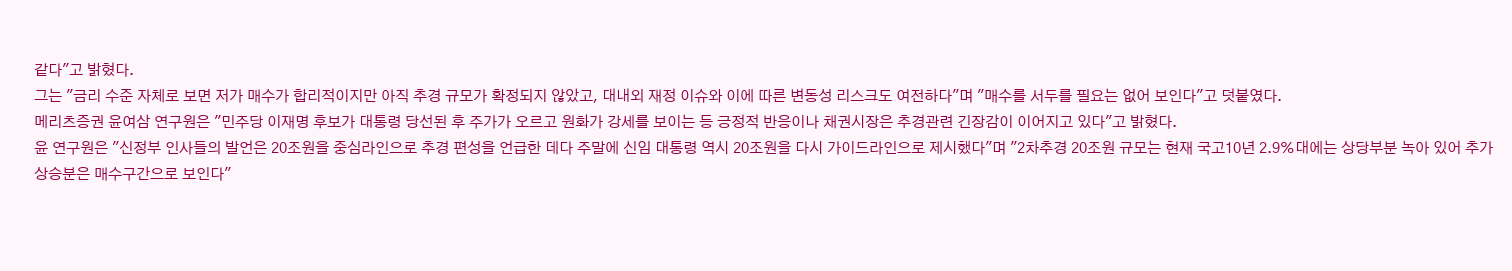같다"고 밝혔다.
그는 "금리 수준 자체로 보면 저가 매수가 합리적이지만 아직 추경 규모가 확정되지 않았고, 대내외 재정 이슈와 이에 따른 변동성 리스크도 여전하다"며 "매수를 서두를 필요는 없어 보인다"고 덧붙였다.
메리츠증권 윤여삼 연구원은 "민주당 이재명 후보가 대통령 당선된 후 주가가 오르고 원화가 강세를 보이는 등 긍정적 반응이나 채권시장은 추경관련 긴장감이 이어지고 있다"고 밝혔다.
윤 연구원은 "신정부 인사들의 발언은 20조원을 중심라인으로 추경 편성을 언급한 데다 주말에 신임 대통령 역시 20조원을 다시 가이드라인으로 제시했다"며 "2차추경 20조원 규모는 현재 국고10년 2.9%대에는 상당부분 녹아 있어 추가 상승분은 매수구간으로 보인다"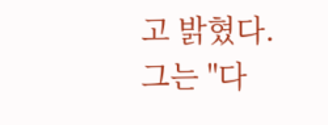고 밝혔다.
그는 "다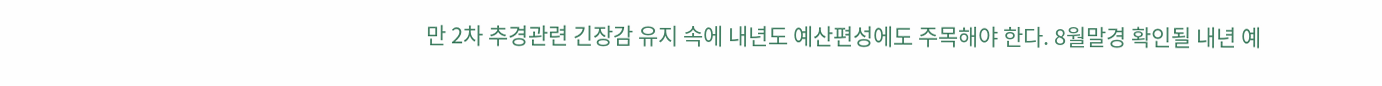만 2차 추경관련 긴장감 유지 속에 내년도 예산편성에도 주목해야 한다. 8월말경 확인될 내년 예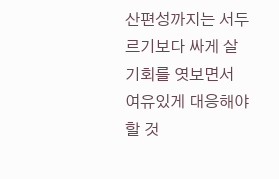산편성까지는 서두르기보다 싸게 살 기회를 엿보면서 여유있게 대응해야할 것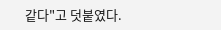같다"고 덧붙였다.